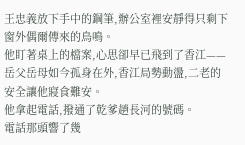王忠義放下手中的鋼筆,辦公室裡安靜得只剩下窗外偶爾傳來的鳥鳴。
他盯著桌上的檔案,心思卻早已飛到了香江——岳父岳母如今孤身在外,香江局勢動盪,二老的安全讓他寢食難安。
他拿起電話,撥通了乾爹趙長河的號碼。
電話那頭響了幾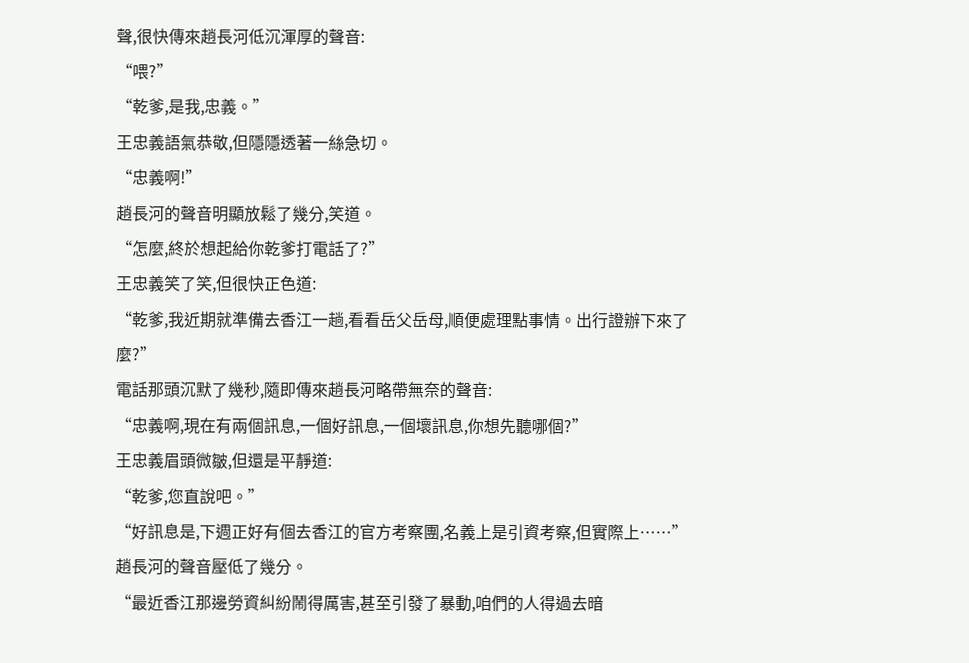聲,很快傳來趙長河低沉渾厚的聲音:
“喂?”
“乾爹,是我,忠義。”
王忠義語氣恭敬,但隱隱透著一絲急切。
“忠義啊!”
趙長河的聲音明顯放鬆了幾分,笑道。
“怎麼,終於想起給你乾爹打電話了?”
王忠義笑了笑,但很快正色道:
“乾爹,我近期就準備去香江一趟,看看岳父岳母,順便處理點事情。出行證辦下來了麼?”
電話那頭沉默了幾秒,隨即傳來趙長河略帶無奈的聲音:
“忠義啊,現在有兩個訊息,一個好訊息,一個壞訊息,你想先聽哪個?”
王忠義眉頭微皺,但還是平靜道:
“乾爹,您直說吧。”
“好訊息是,下週正好有個去香江的官方考察團,名義上是引資考察,但實際上……”
趙長河的聲音壓低了幾分。
“最近香江那邊勞資糾紛鬧得厲害,甚至引發了暴動,咱們的人得過去暗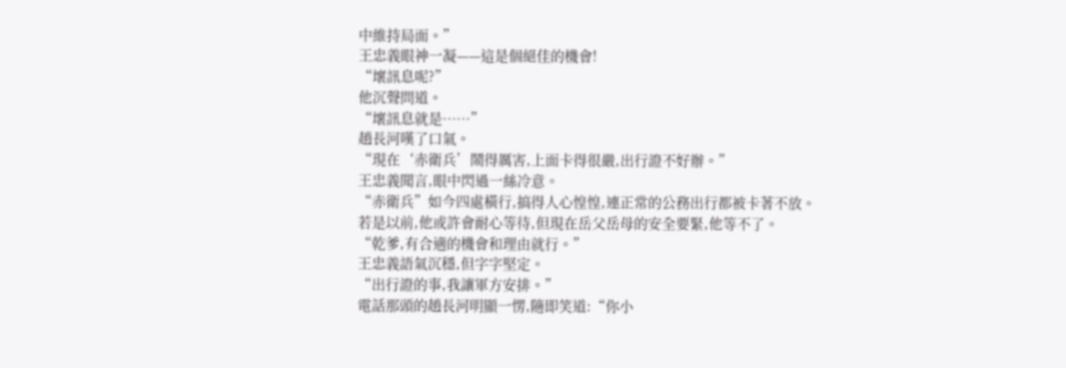中維持局面。”
王忠義眼神一凝——這是個絕佳的機會!
“壞訊息呢?”
他沉聲問道。
“壞訊息就是……”
趙長河嘆了口氣。
“現在‘赤衛兵’鬧得厲害,上面卡得很嚴,出行證不好辦。”
王忠義聞言,眼中閃過一絲冷意。
“赤衛兵”如今四處橫行,搞得人心惶惶,連正常的公務出行都被卡著不放。
若是以前,他或許會耐心等待,但現在岳父岳母的安全要緊,他等不了。
“乾爹,有合適的機會和理由就行。”
王忠義語氣沉穩,但字字堅定。
“出行證的事,我讓軍方安排。”
電話那頭的趙長河明顯一愣,隨即笑道:“你小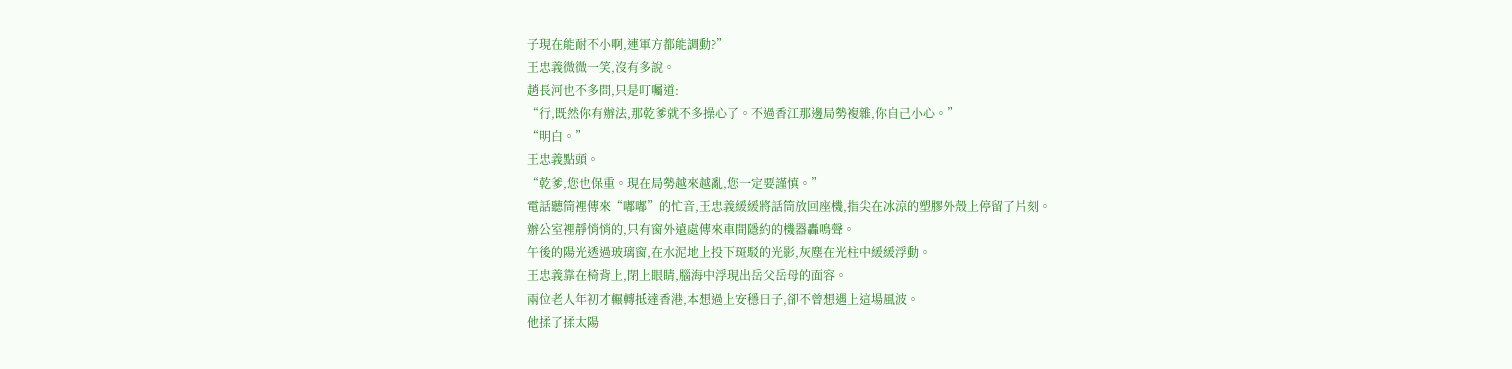子現在能耐不小啊,連軍方都能調動?”
王忠義微微一笑,沒有多說。
趙長河也不多問,只是叮囑道:
“行,既然你有辦法,那乾爹就不多操心了。不過香江那邊局勢複雜,你自己小心。”
“明白。”
王忠義點頭。
“乾爹,您也保重。現在局勢越來越亂,您一定要謹慎。”
電話聽筒裡傳來“嘟嘟”的忙音,王忠義緩緩將話筒放回座機,指尖在冰涼的塑膠外殼上停留了片刻。
辦公室裡靜悄悄的,只有窗外遠處傳來車間隱約的機器轟鳴聲。
午後的陽光透過玻璃窗,在水泥地上投下斑駁的光影,灰塵在光柱中緩緩浮動。
王忠義靠在椅背上,閉上眼睛,腦海中浮現出岳父岳母的面容。
兩位老人年初才輾轉抵達香港,本想過上安穩日子,卻不曾想遇上這場風波。
他揉了揉太陽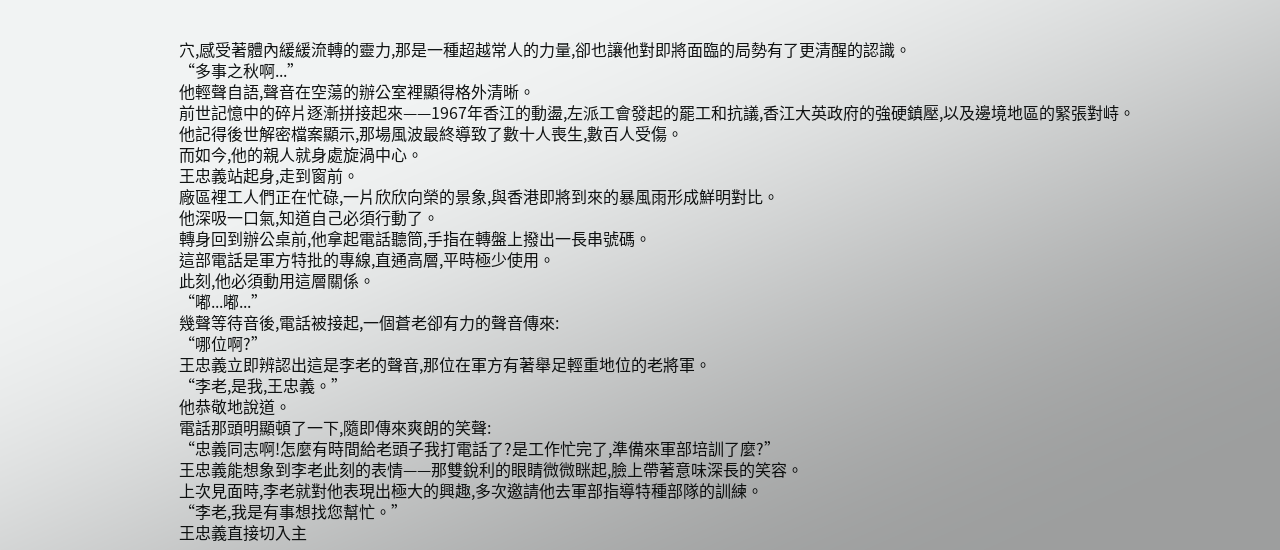穴,感受著體內緩緩流轉的靈力,那是一種超越常人的力量,卻也讓他對即將面臨的局勢有了更清醒的認識。
“多事之秋啊...”
他輕聲自語,聲音在空蕩的辦公室裡顯得格外清晰。
前世記憶中的碎片逐漸拼接起來——1967年香江的動盪,左派工會發起的罷工和抗議,香江大英政府的強硬鎮壓,以及邊境地區的緊張對峙。
他記得後世解密檔案顯示,那場風波最終導致了數十人喪生,數百人受傷。
而如今,他的親人就身處旋渦中心。
王忠義站起身,走到窗前。
廠區裡工人們正在忙碌,一片欣欣向榮的景象,與香港即將到來的暴風雨形成鮮明對比。
他深吸一口氣,知道自己必須行動了。
轉身回到辦公桌前,他拿起電話聽筒,手指在轉盤上撥出一長串號碼。
這部電話是軍方特批的專線,直通高層,平時極少使用。
此刻,他必須動用這層關係。
“嘟...嘟...”
幾聲等待音後,電話被接起,一個蒼老卻有力的聲音傳來:
“哪位啊?”
王忠義立即辨認出這是李老的聲音,那位在軍方有著舉足輕重地位的老將軍。
“李老,是我,王忠義。”
他恭敬地說道。
電話那頭明顯頓了一下,隨即傳來爽朗的笑聲:
“忠義同志啊!怎麼有時間給老頭子我打電話了?是工作忙完了,準備來軍部培訓了麼?”
王忠義能想象到李老此刻的表情——那雙銳利的眼睛微微眯起,臉上帶著意味深長的笑容。
上次見面時,李老就對他表現出極大的興趣,多次邀請他去軍部指導特種部隊的訓練。
“李老,我是有事想找您幫忙。”
王忠義直接切入主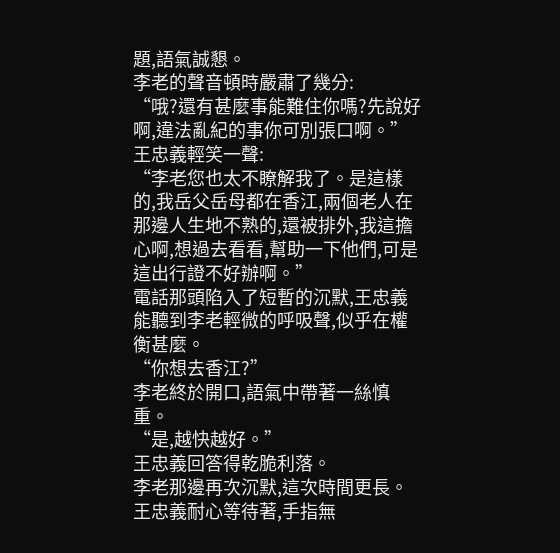題,語氣誠懇。
李老的聲音頓時嚴肅了幾分:
“哦?還有甚麼事能難住你嗎?先說好啊,違法亂紀的事你可別張口啊。”
王忠義輕笑一聲:
“李老您也太不瞭解我了。是這樣的,我岳父岳母都在香江,兩個老人在那邊人生地不熟的,還被排外,我這擔心啊,想過去看看,幫助一下他們,可是這出行證不好辦啊。”
電話那頭陷入了短暫的沉默,王忠義能聽到李老輕微的呼吸聲,似乎在權衡甚麼。
“你想去香江?”
李老終於開口,語氣中帶著一絲慎重。
“是,越快越好。”
王忠義回答得乾脆利落。
李老那邊再次沉默,這次時間更長。
王忠義耐心等待著,手指無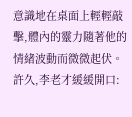意識地在桌面上輕輕敲擊,體內的靈力隨著他的情緒波動而微微起伏。
許久,李老才緩緩開口: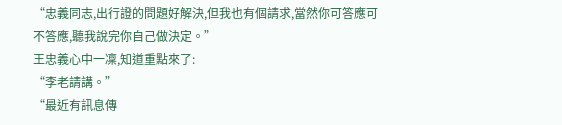“忠義同志,出行證的問題好解決,但我也有個請求,當然你可答應可不答應,聽我說完你自己做決定。”
王忠義心中一凜,知道重點來了:
“李老請講。”
“最近有訊息傳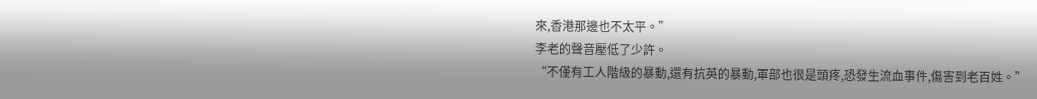來,香港那邊也不太平。”
李老的聲音壓低了少許。
“不僅有工人階級的暴動,還有抗英的暴動,軍部也很是頭疼,恐發生流血事件,傷害到老百姓。”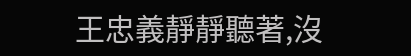王忠義靜靜聽著,沒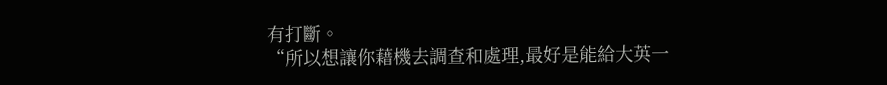有打斷。
“所以想讓你藉機去調查和處理,最好是能給大英一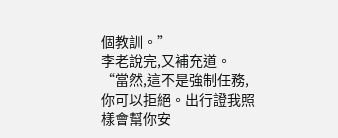個教訓。”
李老說完,又補充道。
“當然,這不是強制任務,你可以拒絕。出行證我照樣會幫你安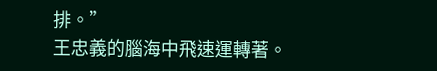排。”
王忠義的腦海中飛速運轉著。